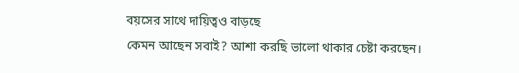বয়সের সাথে দায়িত্বও বাড়ছে
কেমন আছেন সবাই? আশা করছি ভালো থাকার চেষ্টা করছেন।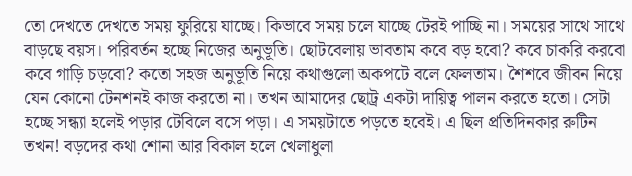তো দেখতে দেখতে সময় ফুরিয়ে যাচ্ছে। কিভাবে সময় চলে যাচ্ছে টেরই পাচ্ছি না। সময়ের সাথে সাথে বাড়ছে বয়স। পরিবর্তন হচ্ছে নিজের অনুভূতি। ছোটবেলায় ভাবতাম কবে বড় হবো? কবে চাকরি করবো কবে গাড়ি চড়বো? কতো সহজ অনুভূতি নিয়ে কথাগুলো অকপটে বলে ফেলতাম। শৈশবে জীবন নিয়ে যেন কোনো টেনশনই কাজ করতো না। তখন আমাদের ছোট্র একটা দায়িত্ব পালন করতে হতো। সেটা হচ্ছে সন্ধ্যা হলেই পড়ার টেবিলে বসে পড়া। এ সময়টাতে পড়তে হবেই। এ ছিল প্রতিদিনকার রুটিন তখন! বড়দের কথা শোনা আর বিকাল হলে খেলাধুলা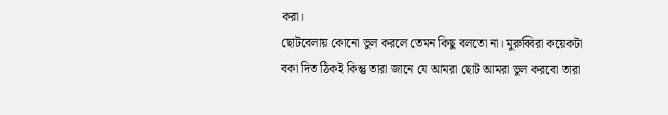করা।
ছোটবেলায় কোনো ভুল করলে তেমন কিছু বলতো না। মুরুব্বিরা কয়েকটা বকা দিত ঠিকই কিন্তু তারা জানে যে আমরা ছোট আমরা ভুল করবো তারা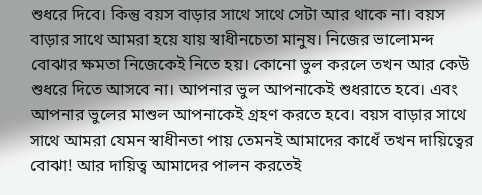শুধরে দিবে। কিন্তু বয়স বাড়ার সাথে সাথে সেটা আর থাকে না। বয়স বাড়ার সাথে আমরা হয়ে যায় স্বাধীনচেতা মানুষ। নিজের ভালোমন্দ বোঝার ক্ষমতা নিজেকেই নিতে হয়। কোনো ভুল করলে তখন আর কেউ শুধরে দিতে আসবে না। আপনার ভুল আপনাকেই শুধরাতে হবে। এবং আপনার ভুলের মাশুল আপনাকেই গ্রহণ করতে হবে। বয়স বাড়ার সাথে সাথে আমরা যেমন স্বাধীনতা পায় তেমনই আমাদের কাধেঁ তখন দায়িত্বের বোঝা! আর দায়িত্ব আমাদের পালন করতেই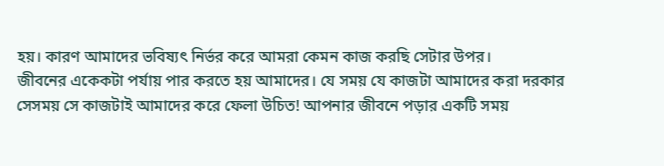হয়। কারণ আমাদের ভবিষ্যৎ নির্ভর করে আমরা কেমন কাজ করছি সেটার উপর।
জীবনের একেকটা পর্যায় পার করতে হয় আমাদের। যে সময় যে কাজটা আমাদের করা দরকার সেসময় সে কাজটাই আমাদের করে ফেলা উচিত! আপনার জীবনে পড়ার একটি সময়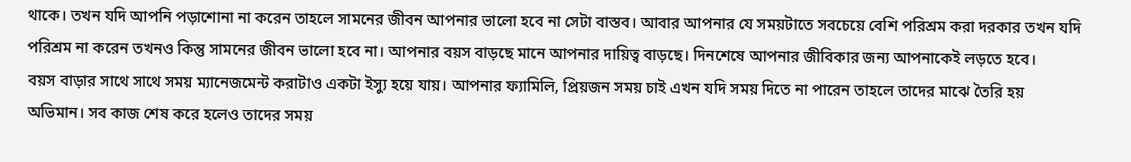থাকে। তখন যদি আপনি পড়াশোনা না করেন তাহলে সামনের জীবন আপনার ভালো হবে না সেটা বাস্তব। আবার আপনার যে সময়টাতে সবচেয়ে বেশি পরিশ্রম করা দরকার তখন যদি পরিশ্রম না করেন তখনও কিন্তু সামনের জীবন ভালো হবে না। আপনার বয়স বাড়ছে মানে আপনার দায়িত্ব বাড়ছে। দিনশেষে আপনার জীবিকার জন্য আপনাকেই লড়তে হবে।
বয়স বাড়ার সাথে সাথে সময় ম্যানেজমেন্ট করাটাও একটা ইস্যু হয়ে যায়। আপনার ফ্যামিলি, প্রিয়জন সময় চাই এখন যদি সময় দিতে না পারেন তাহলে তাদের মাঝে তৈরি হয় অভিমান। সব কাজ শেষ করে হলেও তাদের সময়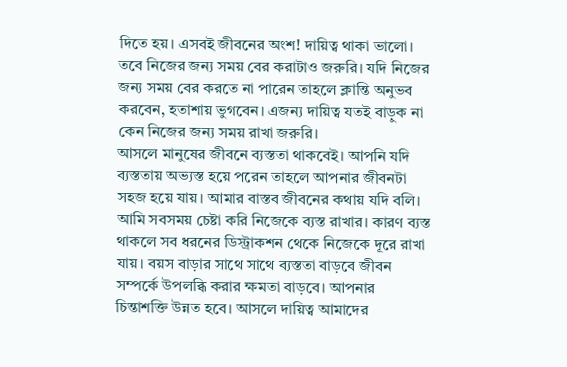দিতে হয়। এসবই জীবনের অংশ! দায়িত্ব থাকা ভালো। তবে নিজের জন্য সময় বের করাটাও জরুরি। যদি নিজের জন্য সময় বের করতে না পারেন তাহলে ক্লান্তি অনুভব করবেন, হতাশায় ভুগবেন। এজন্য দায়িত্ব যতই বাড়ুক না কেন নিজের জন্য সময় রাখা জরুরি।
আসলে মানুষের জীবনে ব্যস্ততা থাকবেই। আপনি যদি ব্যস্ততায় অভ্যস্ত হয়ে পরেন তাহলে আপনার জীবনটা সহজ হয়ে যায়। আমার বাস্তব জীবনের কথায় যদি বলি। আমি সবসময় চেষ্টা করি নিজেকে ব্যস্ত রাখার। কারণ ব্যস্ত থাকলে সব ধরনের ডিস্ট্রাকশন থেকে নিজেকে দূরে রাখা যায়। বয়স বাড়ার সাথে সাথে ব্যস্ততা বাড়বে জীবন সম্পর্কে উপলব্ধি করার ক্ষমতা বাড়বে। আপনার চিন্তাশক্তি উন্নত হবে। আসলে দায়িত্ব আমাদের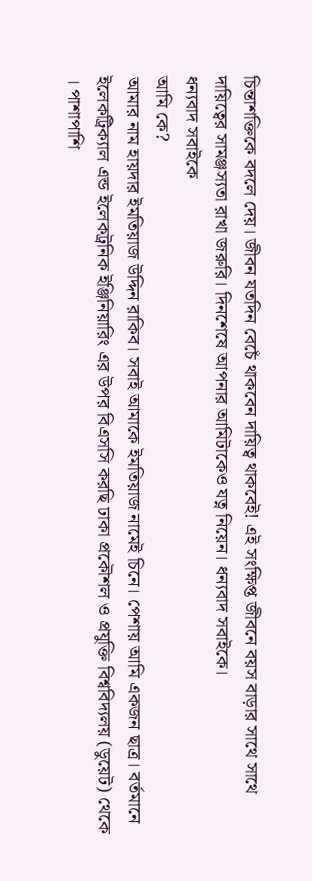চিন্তাশক্তিকে বদলে দেয়। জীবন যতদিন বেচেঁ থাকবেন দায়িত্ব থাকবেই! এই সংক্ষিপ্ত জীবনে বয়স বাড়ার সাথে সাথে দায়িত্বের সামঞ্জস্যতা রাখা জরুরি। দিনশেষে আপনার আমিটাকেও যত্ন নিয়েন। ধন্যবাদ সবাইকে।
ধন্যবাদ সবাইকে
আমি কে?
আমার নাম হায়দার ইমতিয়াজ উদ্দিন রাকিব। সবাই আমাকে ইমতিয়াজ নামেই চিনে। পেশায় আমি একজন ছাত্র। বর্তমানে ইলেকট্রিক্যাল এন্ড ইলেকট্রনিক ইঞ্জিনিয়ারিং এর উপর বিএসসি করছি ঢাকা প্রকৌশল ও প্রযুক্তি বিশ্ববিদ্যলয় (ডুয়েট) থেকে । পাশাপাশি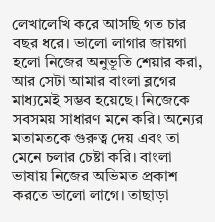লেখালেখি করে আসছি গত চার বছর ধরে। ভালো লাগার জায়গা হলো নিজের অনুভূতি শেয়ার করা, আর সেটা আমার বাংলা ব্লগের মাধ্যমেই সম্ভব হয়েছে। নিজেকে সবসময় সাধারণ মনে করি। অন্যের মতামতকে গুরুত্ব দেয় এবং তা মেনে চলার চেষ্টা করি। বাংলা ভাষায় নিজের অভিমত প্রকাশ করতে ভালো লাগে। তাছাড়া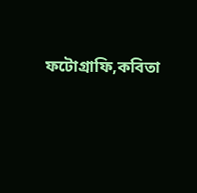ফটোগ্রাফি,কবিতা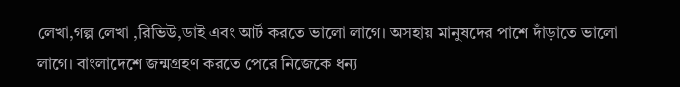লেখা,গল্প লেখা ,রিভিউ,ডাই এবং আর্ট করতে ভালো লাগে। অসহায় মানুষদের পাশে দাঁড়াতে ভালো লাগে। বাংলাদেশে জন্মগ্রহণ করতে পেরে নিজেকে ধন্য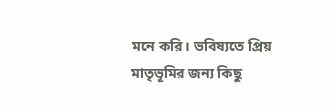মনে করি। ভবিষ্যতে প্রিয় মাতৃভূমির জন্য কিছু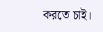করতে চাই।